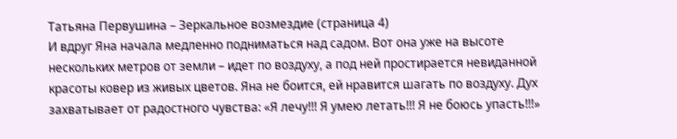Татьяна Первушина – Зеркальное возмездие (страница 4)
И вдруг Яна начала медленно подниматься над садом. Вот она уже на высоте нескольких метров от земли – идет по воздуху, а под ней простирается невиданной красоты ковер из живых цветов. Яна не боится, ей нравится шагать по воздуху. Дух захватывает от радостного чувства: «Я лечу!!! Я умею летать!!! Я не боюсь упасть!!!»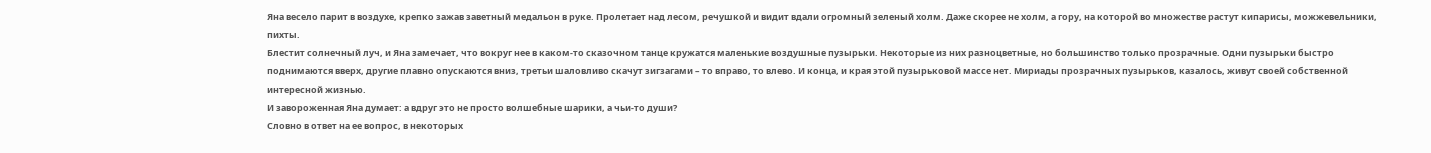Яна весело парит в воздухе, крепко зажав заветный медальон в руке. Пролетает над лесом, речушкой и видит вдали огромный зеленый холм. Даже скорее не холм, а гору, на которой во множестве растут кипарисы, можжевельники, пихты.
Блестит солнечный луч, и Яна замечает, что вокруг нее в каком-то сказочном танце кружатся маленькие воздушные пузырьки. Некоторые из них разноцветные, но большинство только прозрачные. Одни пузырьки быстро поднимаются вверх, другие плавно опускаются вниз, третьи шаловливо скачут зигзагами – то вправо, то влево. И конца, и края этой пузырьковой массе нет. Мириады прозрачных пузырьков, казалось, живут своей собственной интересной жизнью.
И завороженная Яна думает: а вдруг это не просто волшебные шарики, а чьи-то души?
Словно в ответ на ее вопрос, в некоторых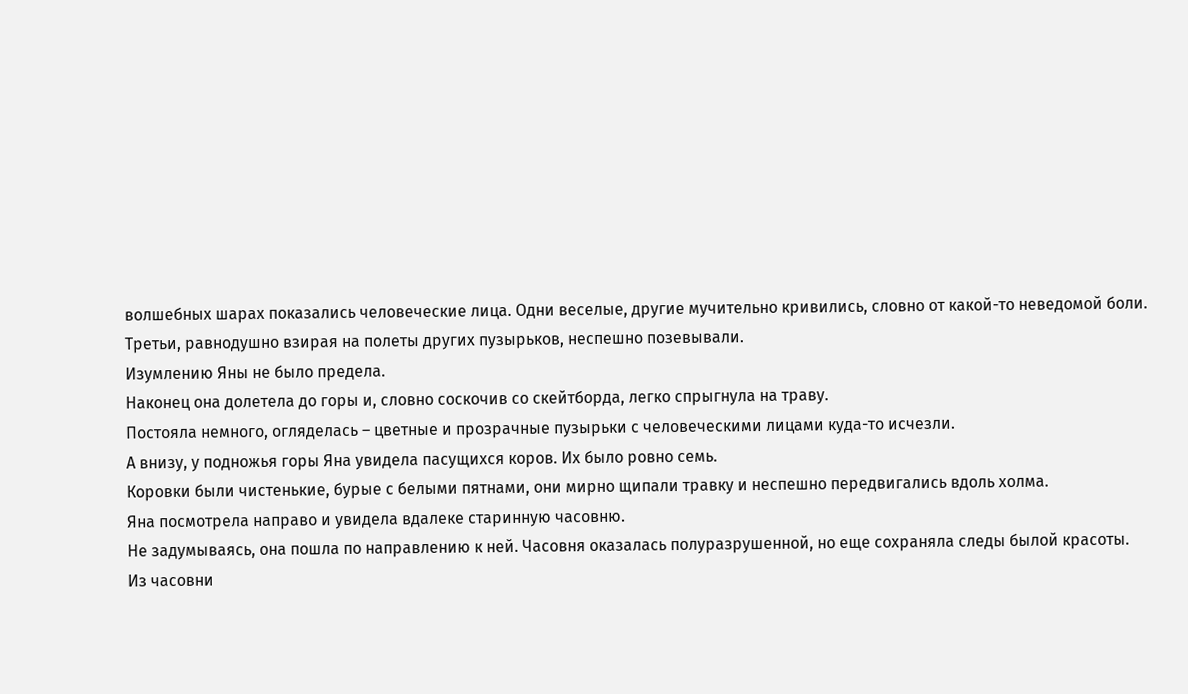волшебных шарах показались человеческие лица. Одни веселые, другие мучительно кривились, словно от какой-то неведомой боли. Третьи, равнодушно взирая на полеты других пузырьков, неспешно позевывали.
Изумлению Яны не было предела.
Наконец она долетела до горы и, словно соскочив со скейтборда, легко спрыгнула на траву.
Постояла немного, огляделась – цветные и прозрачные пузырьки с человеческими лицами куда-то исчезли.
А внизу, у подножья горы Яна увидела пасущихся коров. Их было ровно семь.
Коровки были чистенькие, бурые с белыми пятнами, они мирно щипали травку и неспешно передвигались вдоль холма.
Яна посмотрела направо и увидела вдалеке старинную часовню.
Не задумываясь, она пошла по направлению к ней. Часовня оказалась полуразрушенной, но еще сохраняла следы былой красоты.
Из часовни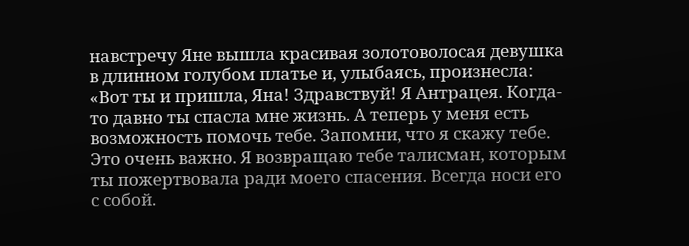навстречу Яне вышла красивая золотоволосая девушка в длинном голубом платье и, улыбаясь, произнесла: «Вот ты и пришла, Яна! Здравствуй! Я Антрацея. Когда-то давно ты спасла мне жизнь. А теперь у меня есть возможность помочь тебе. Запомни, что я скажу тебе. Это очень важно. Я возвращаю тебе талисман, которым ты пожертвовала ради моего спасения. Всегда носи его с собой.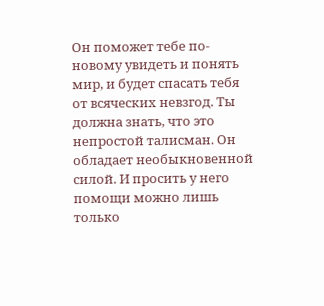Он поможет тебе по-новому увидеть и понять мир, и будет спасать тебя от всяческих невзгод. Ты должна знать, что это непростой талисман. Он обладает необыкновенной силой. И просить у него помощи можно лишь только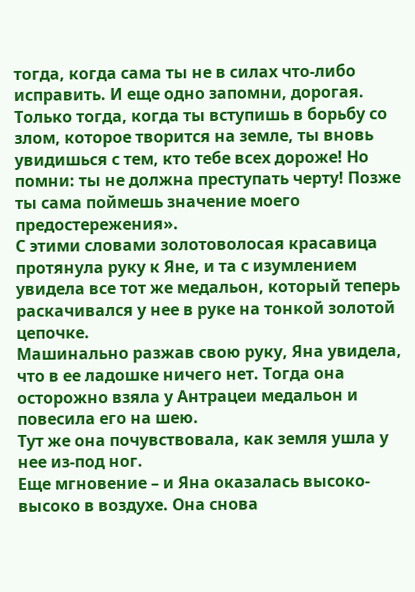тогда, когда сама ты не в силах что-либо исправить. И еще одно запомни, дорогая. Только тогда, когда ты вступишь в борьбу со злом, которое творится на земле, ты вновь увидишься с тем, кто тебе всех дороже! Но помни: ты не должна преступать черту! Позже ты сама поймешь значение моего предостережения».
С этими словами золотоволосая красавица протянула руку к Яне, и та с изумлением увидела все тот же медальон, который теперь раскачивался у нее в руке на тонкой золотой цепочке.
Машинально разжав свою руку, Яна увидела, что в ее ладошке ничего нет. Тогда она осторожно взяла у Антрацеи медальон и повесила его на шею.
Тут же она почувствовала, как земля ушла у нее из-под ног.
Еще мгновение – и Яна оказалась высоко-высоко в воздухе. Она снова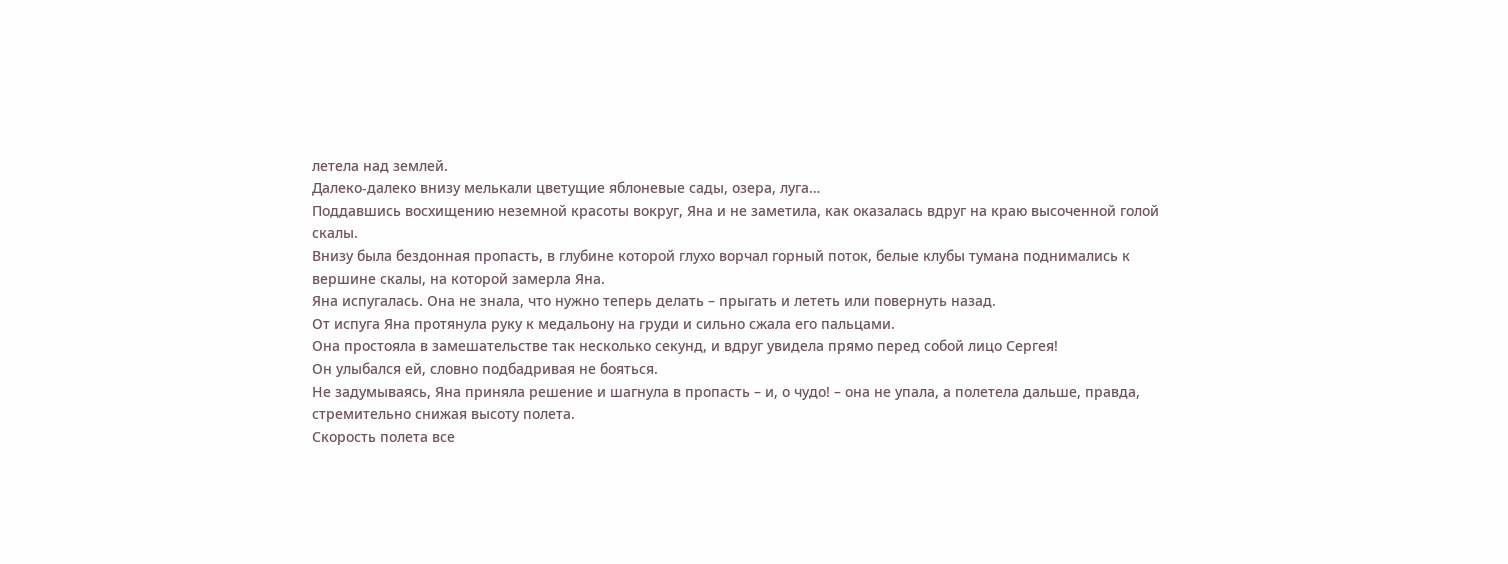летела над землей.
Далеко-далеко внизу мелькали цветущие яблоневые сады, озера, луга…
Поддавшись восхищению неземной красоты вокруг, Яна и не заметила, как оказалась вдруг на краю высоченной голой скалы.
Внизу была бездонная пропасть, в глубине которой глухо ворчал горный поток, белые клубы тумана поднимались к вершине скалы, на которой замерла Яна.
Яна испугалась. Она не знала, что нужно теперь делать – прыгать и лететь или повернуть назад.
От испуга Яна протянула руку к медальону на груди и сильно сжала его пальцами.
Она простояла в замешательстве так несколько секунд, и вдруг увидела прямо перед собой лицо Сергея!
Он улыбался ей, словно подбадривая не бояться.
Не задумываясь, Яна приняла решение и шагнула в пропасть – и, о чудо! – она не упала, а полетела дальше, правда, стремительно снижая высоту полета.
Скорость полета все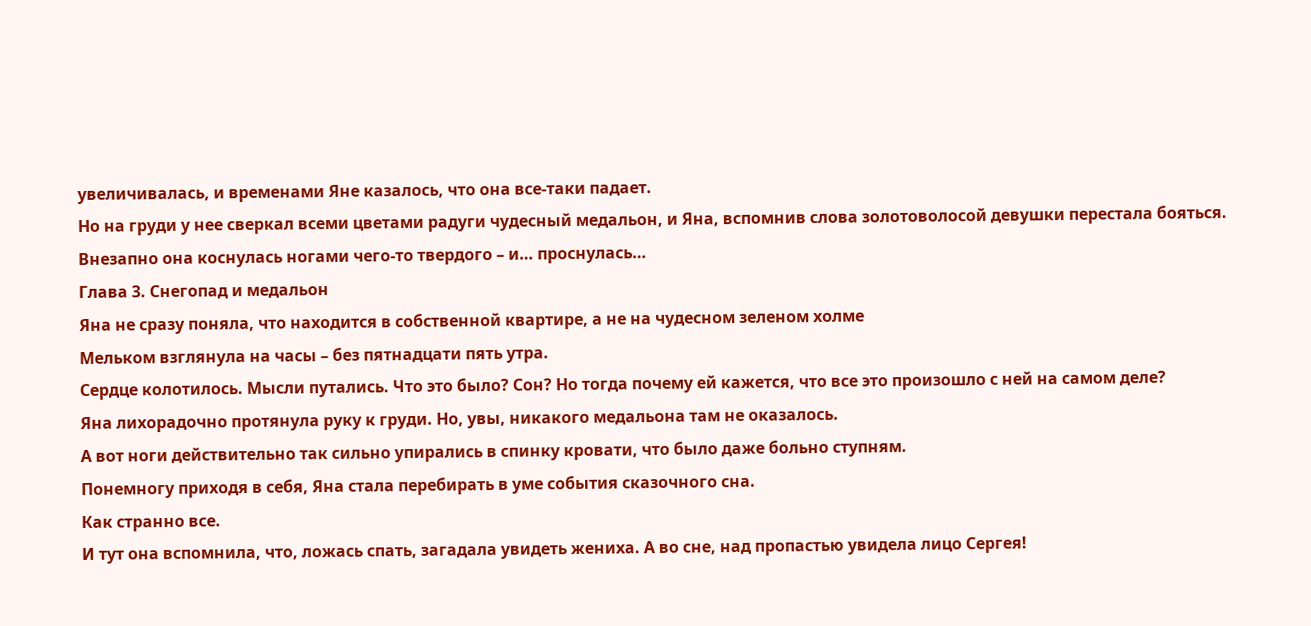увеличивалась, и временами Яне казалось, что она все-таки падает.
Но на груди у нее сверкал всеми цветами радуги чудесный медальон, и Яна, вспомнив слова золотоволосой девушки перестала бояться.
Внезапно она коснулась ногами чего-то твердого – и… проснулась…
Глава 3. Снегопад и медальон
Яна не сразу поняла, что находится в собственной квартире, а не на чудесном зеленом холме
Мельком взглянула на часы – без пятнадцати пять утра.
Сердце колотилось. Мысли путались. Что это было? Сон? Но тогда почему ей кажется, что все это произошло с ней на самом деле?
Яна лихорадочно протянула руку к груди. Но, увы, никакого медальона там не оказалось.
А вот ноги действительно так сильно упирались в спинку кровати, что было даже больно ступням.
Понемногу приходя в себя, Яна стала перебирать в уме события сказочного сна.
Как странно все.
И тут она вспомнила, что, ложась спать, загадала увидеть жениха. А во сне, над пропастью увидела лицо Сергея!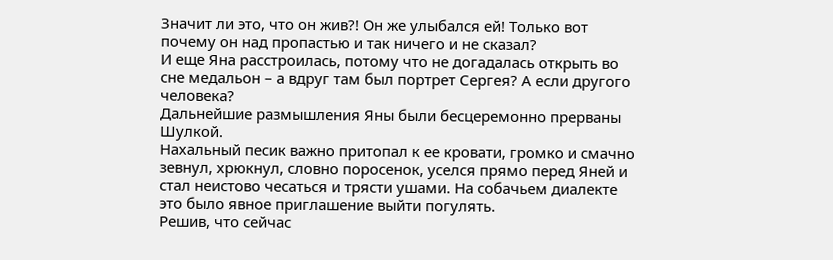Значит ли это, что он жив?! Он же улыбался ей! Только вот почему он над пропастью и так ничего и не сказал?
И еще Яна расстроилась, потому что не догадалась открыть во сне медальон – а вдруг там был портрет Сергея? А если другого человека?
Дальнейшие размышления Яны были бесцеремонно прерваны Шулкой.
Нахальный песик важно притопал к ее кровати, громко и смачно зевнул, хрюкнул, словно поросенок, уселся прямо перед Яней и стал неистово чесаться и трясти ушами. На собачьем диалекте это было явное приглашение выйти погулять.
Решив, что сейчас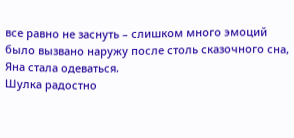все равно не заснуть – слишком много эмоций было вызвано наружу после столь сказочного сна, Яна стала одеваться.
Шулка радостно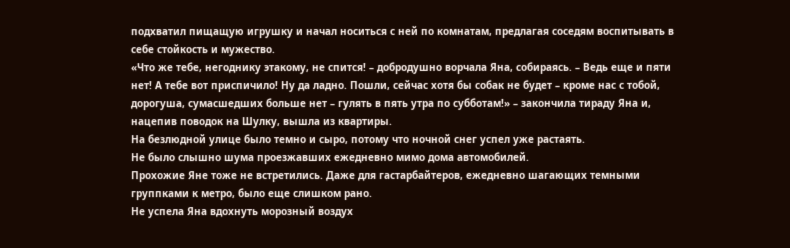подхватил пищащую игрушку и начал носиться с ней по комнатам, предлагая соседям воспитывать в себе стойкость и мужество.
«Что же тебе, негоднику этакому, не спится! – добродушно ворчала Яна, собираясь. – Ведь еще и пяти нет! А тебе вот приспичило! Ну да ладно. Пошли, сейчас хотя бы собак не будет – кроме нас с тобой, дорогуша, сумасшедших больше нет – гулять в пять утра по субботам!» – закончила тираду Яна и, нацепив поводок на Шулку, вышла из квартиры.
На безлюдной улице было темно и сыро, потому что ночной снег успел уже растаять.
Не было слышно шума проезжавших ежедневно мимо дома автомобилей.
Прохожие Яне тоже не встретились. Даже для гастарбайтеров, ежедневно шагающих темными группками к метро, было еще слишком рано.
Не успела Яна вдохнуть морозный воздух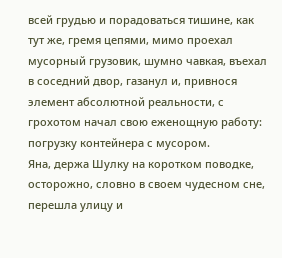всей грудью и порадоваться тишине, как тут же, гремя цепями, мимо проехал мусорный грузовик, шумно чавкая, въехал в соседний двор, газанул и, привнося элемент абсолютной реальности, с грохотом начал свою еженощную работу: погрузку контейнера с мусором.
Яна, держа Шулку на коротком поводке, осторожно, словно в своем чудесном сне, перешла улицу и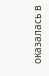оказалась в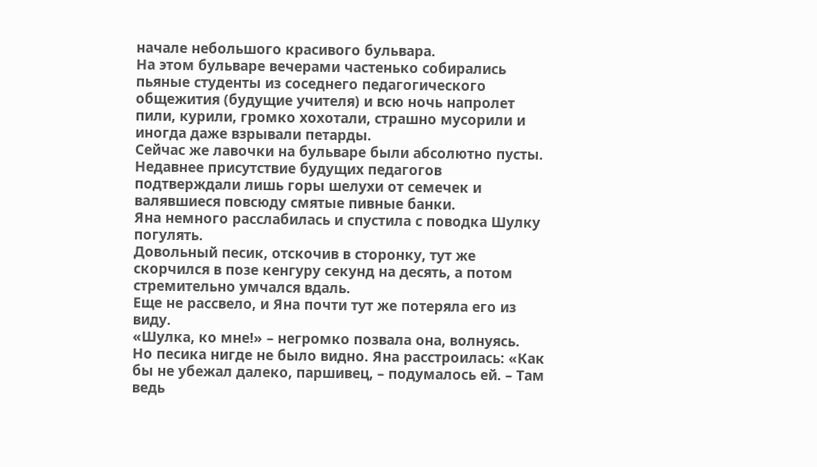начале небольшого красивого бульвара.
На этом бульваре вечерами частенько собирались пьяные студенты из соседнего педагогического общежития (будущие учителя) и всю ночь напролет пили, курили, громко хохотали, страшно мусорили и иногда даже взрывали петарды.
Сейчас же лавочки на бульваре были абсолютно пусты. Недавнее присутствие будущих педагогов подтверждали лишь горы шелухи от семечек и валявшиеся повсюду смятые пивные банки.
Яна немного расслабилась и спустила с поводка Шулку погулять.
Довольный песик, отскочив в сторонку, тут же скорчился в позе кенгуру секунд на десять, а потом стремительно умчался вдаль.
Еще не рассвело, и Яна почти тут же потеряла его из виду.
«Шулка, ко мне!» – негромко позвала она, волнуясь.
Но песика нигде не было видно. Яна расстроилась: «Как бы не убежал далеко, паршивец, – подумалось ей. – Там ведь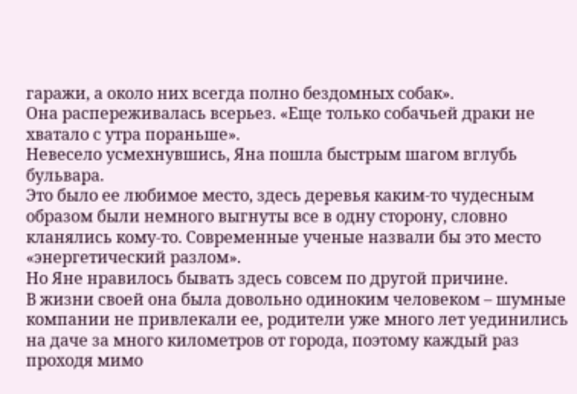гаражи, а около них всегда полно бездомных собак».
Она распереживалась всерьез. «Еще только собачьей драки не хватало с утра пораньше».
Невесело усмехнувшись, Яна пошла быстрым шагом вглубь бульвара.
Это было ее любимое место, здесь деревья каким-то чудесным образом были немного выгнуты все в одну сторону, словно кланялись кому-то. Современные ученые назвали бы это место «энергетический разлом».
Но Яне нравилось бывать здесь совсем по другой причине.
В жизни своей она была довольно одиноким человеком – шумные компании не привлекали ее, родители уже много лет уединились на даче за много километров от города, поэтому каждый раз проходя мимо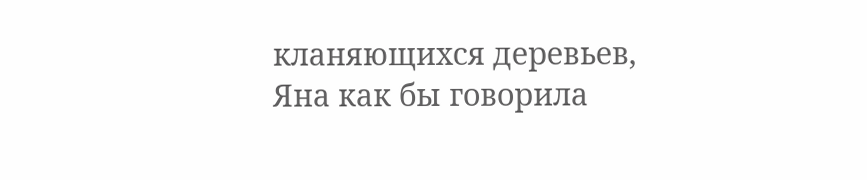кланяющихся деревьев, Яна как бы говорила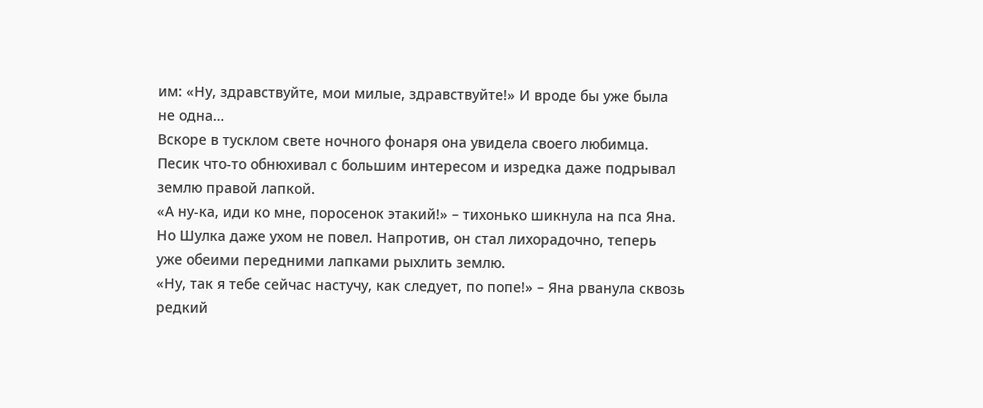им: «Ну, здравствуйте, мои милые, здравствуйте!» И вроде бы уже была не одна…
Вскоре в тусклом свете ночного фонаря она увидела своего любимца.
Песик что-то обнюхивал с большим интересом и изредка даже подрывал землю правой лапкой.
«А ну-ка, иди ко мне, поросенок этакий!» – тихонько шикнула на пса Яна.
Но Шулка даже ухом не повел. Напротив, он стал лихорадочно, теперь уже обеими передними лапками рыхлить землю.
«Ну, так я тебе сейчас настучу, как следует, по попе!» – Яна рванула сквозь редкий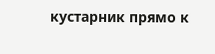кустарник прямо к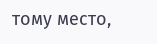тому место,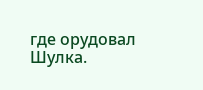где орудовал Шулка.